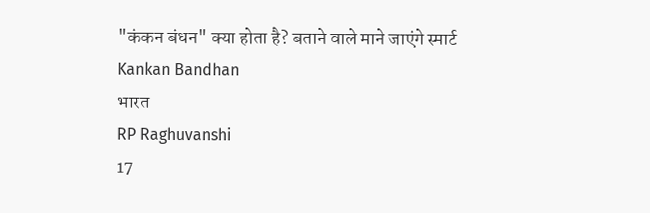"कंकन बंधन" क्या होता है? बताने वाले माने जाएंगे स्मार्ट
Kankan Bandhan
भारत
RP Raghuvanshi
17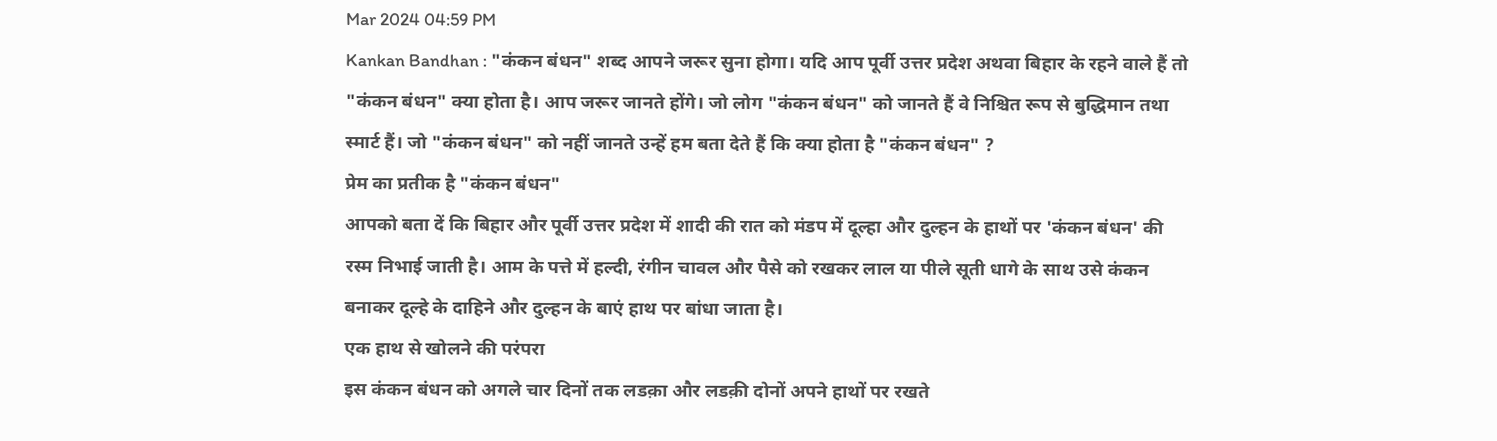Mar 2024 04:59 PM
Kankan Bandhan : "कंकन बंधन" शब्द आपने जरूर सुना होगा। यदि आप पूर्वी उत्तर प्रदेश अथवा बिहार के रहने वाले हैं तो "कंकन बंधन" क्या होता है। आप जरूर जानते होंगे। जो लोग "कंकन बंधन" को जानते हैं वे निश्चित रूप से बुद्धिमान तथा स्मार्ट हैं। जो "कंकन बंधन" को नहीं जानते उन्हें हम बता देते हैं कि क्या होता है "कंकन बंधन" ?
प्रेम का प्रतीक है "कंकन बंधन"
आपको बता दें कि बिहार और पूर्वी उत्तर प्रदेश में शादी की रात को मंडप में दूल्हा और दुल्हन के हाथों पर 'कंकन बंधन' की रस्म निभाई जाती है। आम के पत्ते में हल्दी, रंगीन चावल और पैसे को रखकर लाल या पीले सूती धागे के साथ उसे कंकन बनाकर दूल्हे के दाहिने और दुल्हन के बाएं हाथ पर बांधा जाता है।
एक हाथ से खोलने की परंपरा
इस कंकन बंधन को अगले चार दिनों तक लडक़ा और लडक़ी दोनों अपने हाथों पर रखते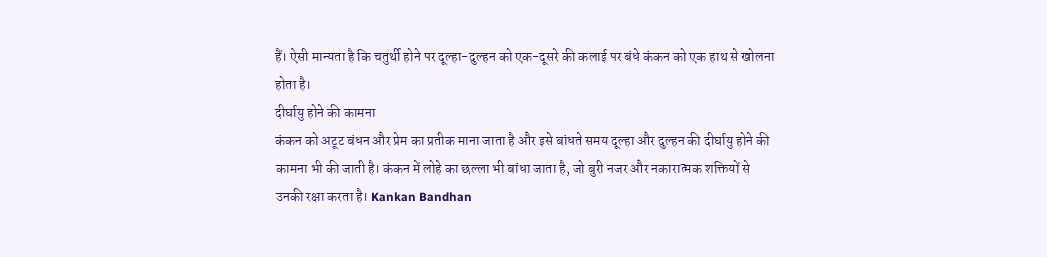हैं। ऐसी मान्यता है कि चतुर्थी होने पर दूल्हा-दुल्हन को एक-दूसरे की कलाई पर बंधे कंकन को एक हाथ से खोलना होता है।
दीर्घायु होने की कामना
कंकन को अटूट बंधन और प्रेम का प्रतीक माना जाता है और इसे बांधते समय दूल्हा और दुल्हन की दीर्घायु होने की कामना भी की जाती है। कंकन में लोहे का छल्ला भी बांधा जाता है, जो बुरी नजर और नकारात्मक शक्तियों से उनकी रक्षा करता है। Kankan Bandhan